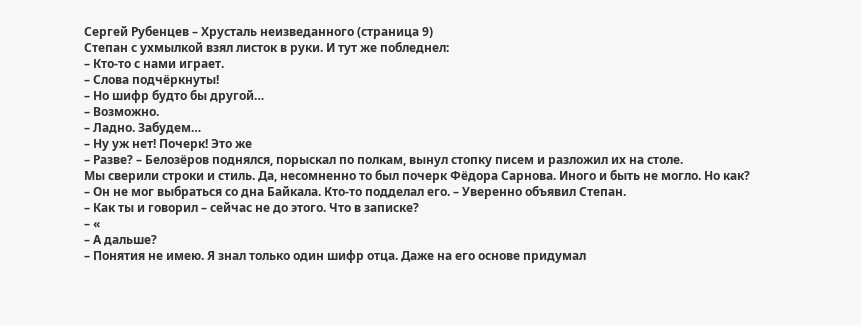Сергей Рубенцев – Хрусталь неизведанного (страница 9)
Степан с ухмылкой взял листок в руки. И тут же побледнел:
– Кто-то с нами играет.
– Слова подчёркнуты!
– Но шифр будто бы другой…
– Возможно.
– Ладно. Забудем…
– Ну уж нет! Почерк! Это же
– Разве? – Белозёров поднялся, порыскал по полкам, вынул стопку писем и разложил их на столе.
Мы сверили строки и стиль. Да, несомненно то был почерк Фёдора Сарнова. Иного и быть не могло. Но как?
– Он не мог выбраться со дна Байкала. Кто-то подделал его. – Уверенно объявил Степан.
– Как ты и говорил – сейчас не до этого. Что в записке?
– «
– А дальше?
– Понятия не имею. Я знал только один шифр отца. Даже на его основе придумал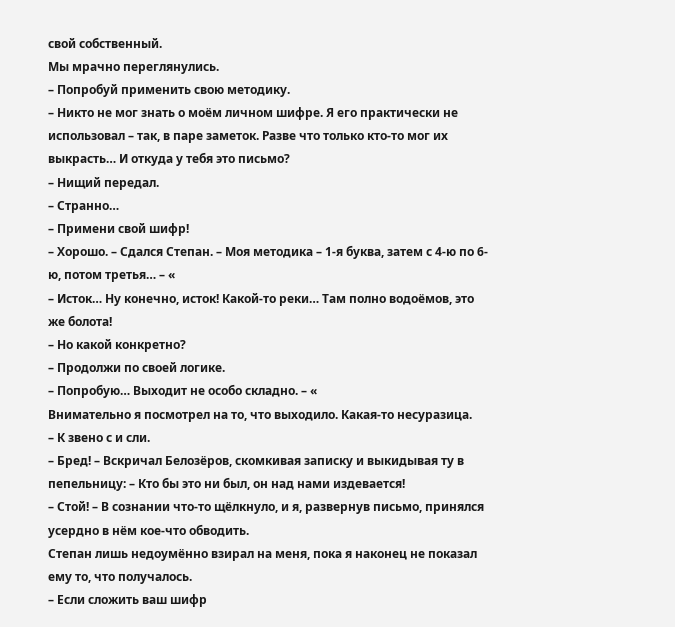свой собственный.
Мы мрачно переглянулись.
– Попробуй применить свою методику.
– Никто не мог знать о моём личном шифре. Я его практически не использовал – так, в паре заметок. Разве что только кто-то мог их выкрасть… И откуда у тебя это письмо?
– Нищий передал.
– Странно…
– Примени свой шифр!
– Хорошо. – Сдался Степан. – Моя методика – 1-я буква, затем с 4-ю по 6-ю, потом третья… – «
– Исток… Ну конечно, исток! Какой-то реки… Там полно водоёмов, это же болота!
– Но какой конкретно?
– Продолжи по своей логике.
– Попробую… Выходит не особо складно. – «
Внимательно я посмотрел на то, что выходило. Какая-то несуразица.
– К звено с и сли.
– Бред! – Вскричал Белозёров, скомкивая записку и выкидывая ту в пепельницу: – Кто бы это ни был, он над нами издевается!
– Стой! – В сознании что-то щёлкнуло, и я, развернув письмо, принялся усердно в нём кое-что обводить.
Степан лишь недоумённо взирал на меня, пока я наконец не показал ему то, что получалось.
– Если сложить ваш шифр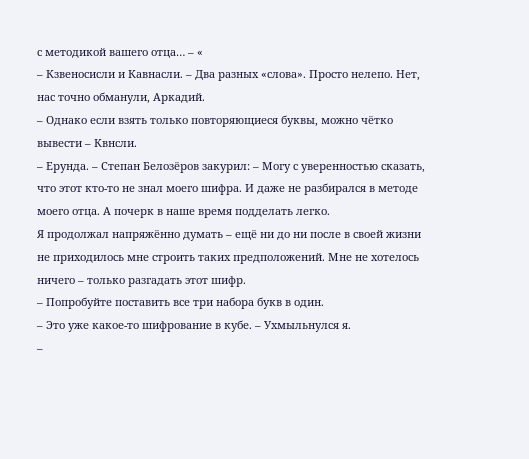с методикой вашего отца… – «
– Кзвеносисли и Кавнасли. – Два разных «слова». Просто нелепо. Нет, нас точно обманули, Аркадий.
– Однако если взять только повторяющиеся буквы, можно чётко вывести – Квнсли.
– Ерунда. – Степан Белозёров закурил: – Могу с уверенностью сказать, что этот кто-то не знал моего шифра. И даже не разбирался в методе моего отца. А почерк в наше время подделать легко.
Я продолжал напряжённо думать – ещё ни до ни после в своей жизни не приходилось мне строить таких предположений. Мне не хотелось ничего – только разгадать этот шифр.
– Попробуйте поставить все три набора букв в один.
– Это уже какое-то шифрование в кубе. – Ухмыльнулся я.
–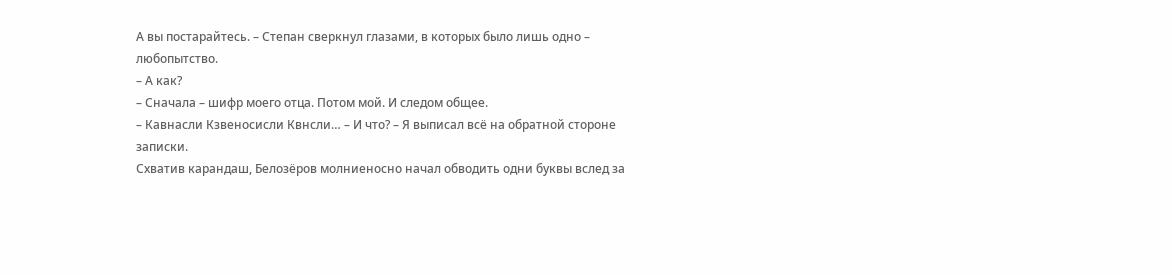А вы постарайтесь. – Степан сверкнул глазами, в которых было лишь одно – любопытство.
– А как?
– Сначала – шифр моего отца. Потом мой. И следом общее.
– Кавнасли Кзвеносисли Квнсли… – И что? – Я выписал всё на обратной стороне записки.
Схватив карандаш, Белозёров молниеносно начал обводить одни буквы вслед за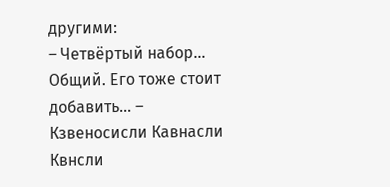другими:
– Четвёртый набор… Общий. Его тоже стоит добавить… – Кзвеносисли Кавнасли Квнсли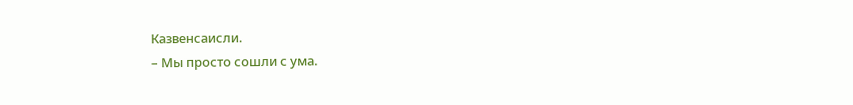Казвенсаисли.
– Мы просто сошли с ума.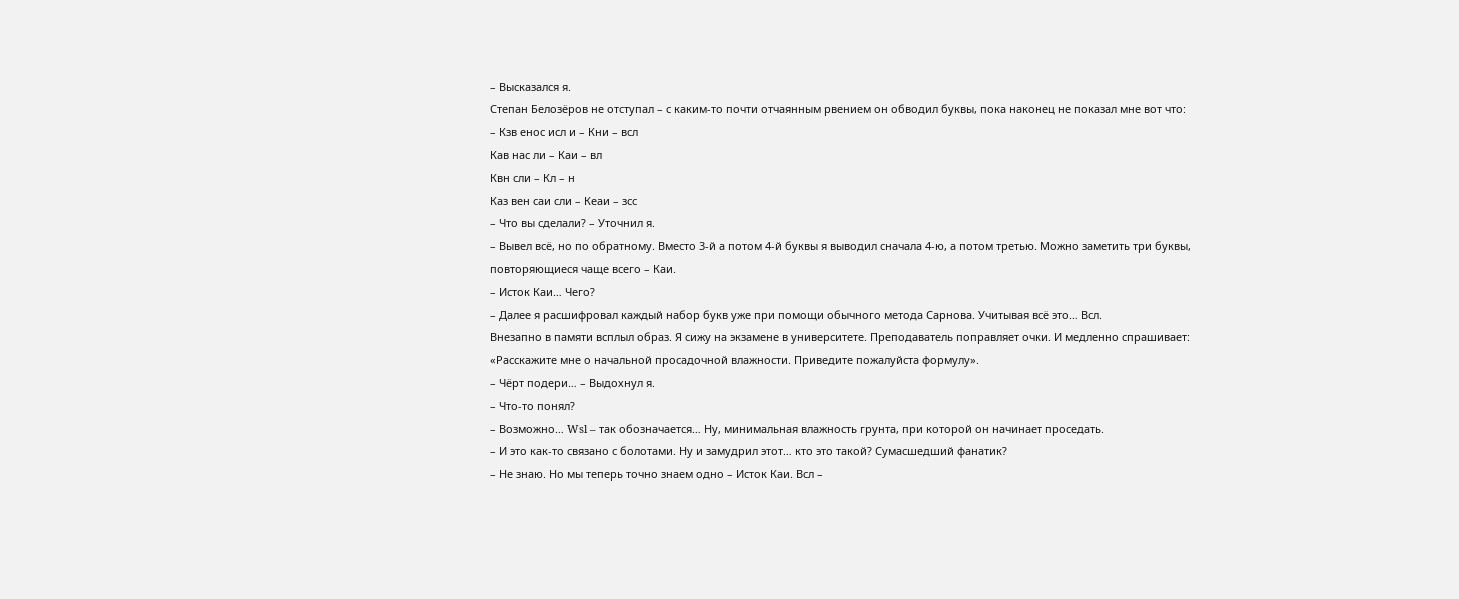– Высказался я.
Степан Белозёров не отступал – с каким-то почти отчаянным рвением он обводил буквы, пока наконец не показал мне вот что:
– Кзв енос исл и – Кни – всл
Кав нас ли – Каи – вл
Квн сли – Кл – н
Каз вен саи сли – Кеаи – зсс
– Что вы сделали? – Уточнил я.
– Вывел всё, но по обратному. Вместо 3-й а потом 4-й буквы я выводил сначала 4-ю, а потом третью. Можно заметить три буквы, повторяющиеся чаще всего – Каи.
– Исток Каи… Чего?
– Далее я расшифровал каждый набор букв уже при помощи обычного метода Сарнова. Учитывая всё это… Всл.
Внезапно в памяти всплыл образ. Я сижу на экзамене в университете. Преподаватель поправляет очки. И медленно спрашивает:
«Расскажите мне о начальной просадочной влажности. Приведите пожалуйста формулу».
– Чёрт подери… – Выдохнул я.
– Что-то понял?
– Возможно… Wsl – так обозначается… Ну, минимальная влажность грунта, при которой он начинает проседать.
– И это как-то связано с болотами. Ну и замудрил этот… кто это такой? Сумасшедший фанатик?
– Не знаю. Но мы теперь точно знаем одно – Исток Каи. Всл –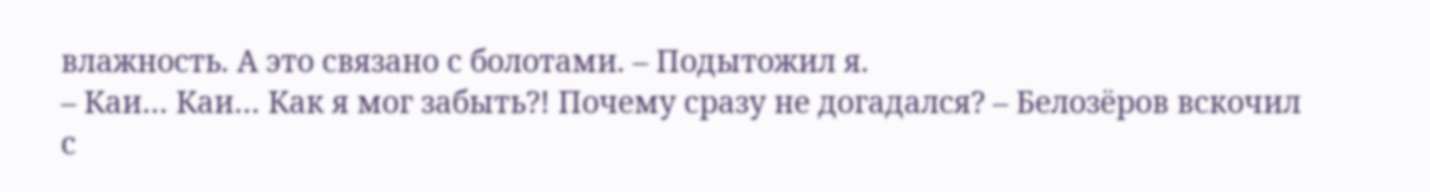влажность. А это связано с болотами. – Подытожил я.
– Каи… Каи… Как я мог забыть?! Почему сразу не догадался? – Белозёров вскочил с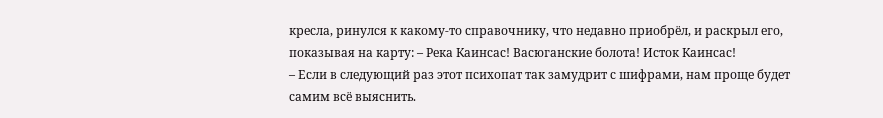кресла, ринулся к какому-то справочнику, что недавно приобрёл, и раскрыл его, показывая на карту: – Река Каинсас! Васюганские болота! Исток Каинсас!
– Если в следующий раз этот психопат так замудрит с шифрами, нам проще будет самим всё выяснить.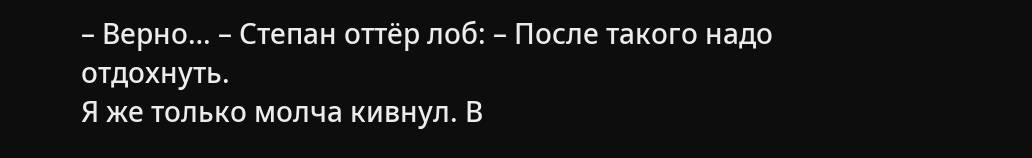– Верно… – Степан оттёр лоб: – После такого надо отдохнуть.
Я же только молча кивнул. В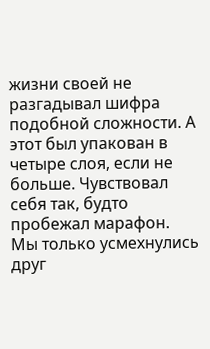жизни своей не разгадывал шифра подобной сложности. А этот был упакован в четыре слоя, если не больше. Чувствовал себя так, будто пробежал марафон.
Мы только усмехнулись друг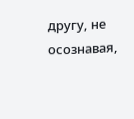другу, не осознавая,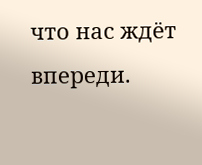что нас ждёт впереди.